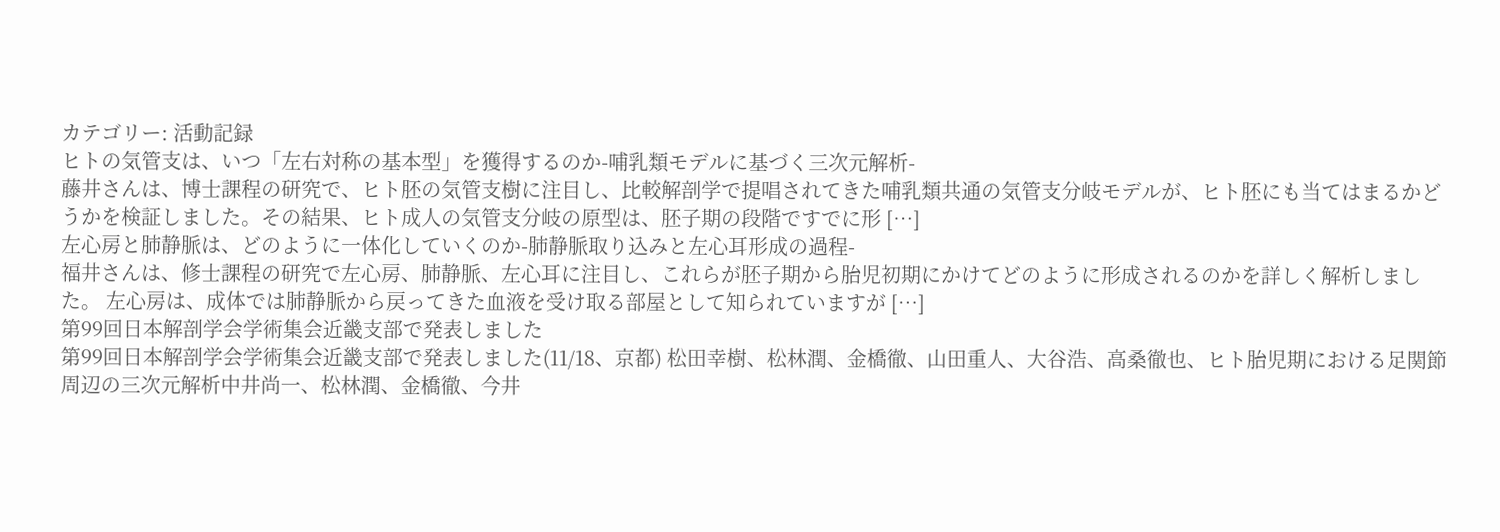カテゴリー: 活動記録
ヒトの気管支は、いつ「左右対称の基本型」を獲得するのか-哺乳類モデルに基づく三次元解析-
藤井さんは、博士課程の研究で、ヒト胚の気管支樹に注目し、比較解剖学で提唱されてきた哺乳類共通の気管支分岐モデルが、ヒト胚にも当てはまるかどうかを検証しました。その結果、ヒト成人の気管支分岐の原型は、胚子期の段階ですでに形 […]
左心房と肺静脈は、どのように一体化していくのか-肺静脈取り込みと左心耳形成の過程-
福井さんは、修士課程の研究で左心房、肺静脈、左心耳に注目し、これらが胚子期から胎児初期にかけてどのように形成されるのかを詳しく解析しました。 左心房は、成体では肺静脈から戻ってきた血液を受け取る部屋として知られていますが […]
第99回日本解剖学会学術集会近畿支部で発表しました
第99回日本解剖学会学術集会近畿支部で発表しました(11/18、京都) 松田幸樹、松林潤、金橋徹、山田重人、大谷浩、高桑徹也、ヒト胎児期における足関節周辺の三次元解析中井尚一、松林潤、金橋徹、今井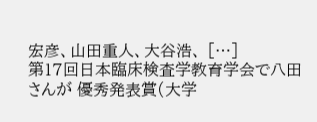宏彦、山田重人、大谷浩、 […]
第17回日本臨床検査学教育学会で八田さんが 優秀発表賞(大学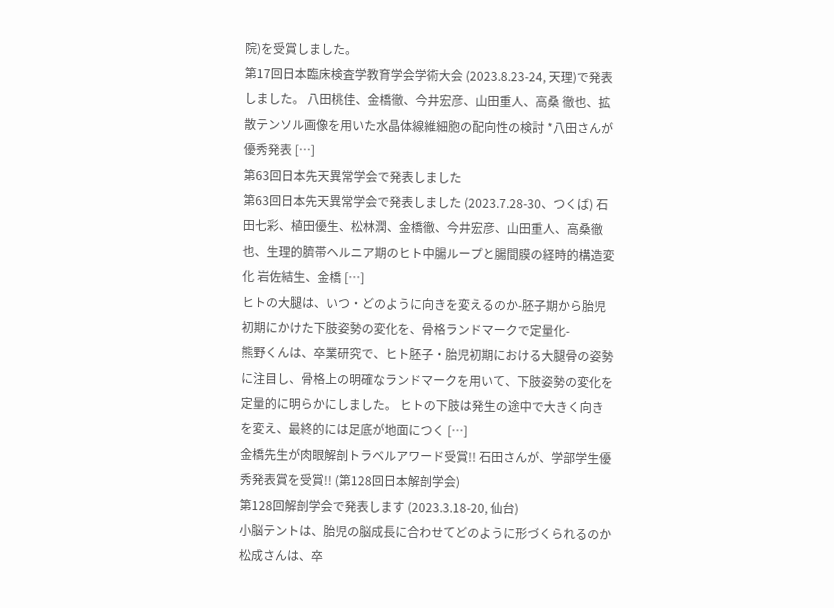院)を受賞しました。
第17回日本臨床検査学教育学会学術大会 (2023.8.23-24, 天理)で発表しました。 八田桃佳、金橋徹、今井宏彦、山田重人、高桑 徹也、拡散テンソル画像を用いた水晶体線維細胞の配向性の検討 *八田さんが 優秀発表 […]
第63回日本先天異常学会で発表しました
第63回日本先天異常学会で発表しました (2023.7.28-30、つくば) 石田七彩、植田優生、松林潤、金橋徹、今井宏彦、山田重人、高桑徹也、生理的臍帯ヘルニア期のヒト中腸ループと腸間膜の経時的構造変化 岩佐結生、金橋 […]
ヒトの大腿は、いつ・どのように向きを変えるのか-胚子期から胎児初期にかけた下肢姿勢の変化を、骨格ランドマークで定量化-
熊野くんは、卒業研究で、ヒト胚子・胎児初期における大腿骨の姿勢に注目し、骨格上の明確なランドマークを用いて、下肢姿勢の変化を定量的に明らかにしました。 ヒトの下肢は発生の途中で大きく向きを変え、最終的には足底が地面につく […]
金橋先生が肉眼解剖トラベルアワード受賞!! 石田さんが、学部学生優秀発表賞を受賞!! (第128回日本解剖学会)
第128回解剖学会で発表します (2023.3.18-20, 仙台)
小脳テントは、胎児の脳成長に合わせてどのように形づくられるのか
松成さんは、卒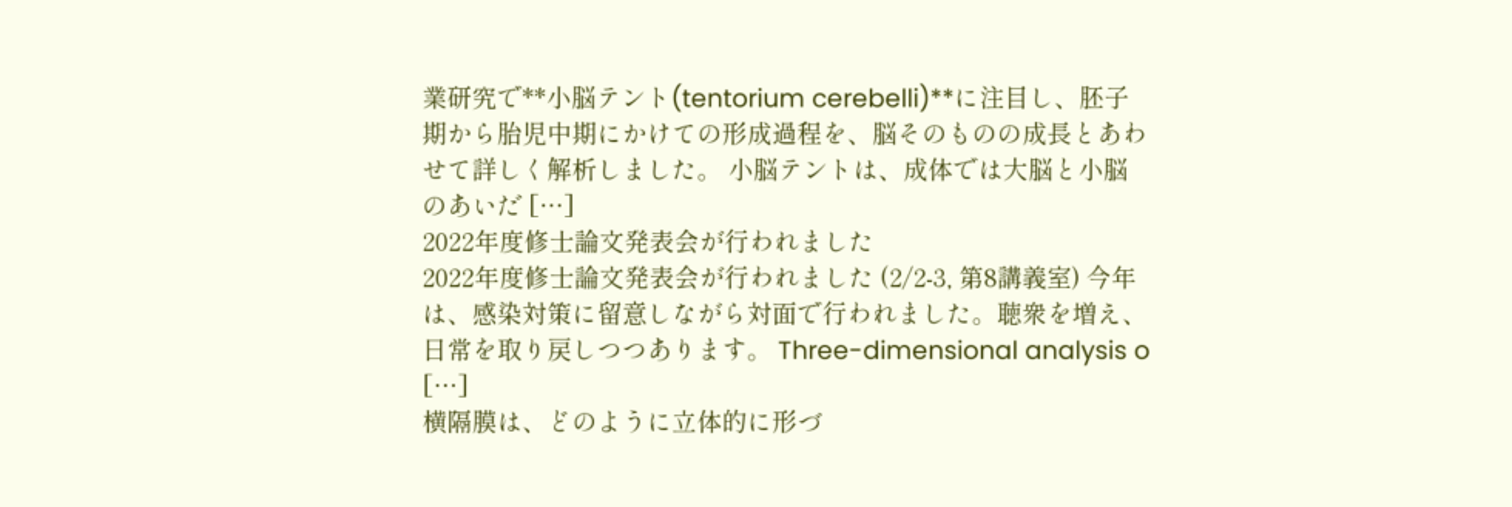業研究で**小脳テント(tentorium cerebelli)**に注目し、胚子期から胎児中期にかけての形成過程を、脳そのものの成長とあわせて詳しく解析しました。 小脳テントは、成体では大脳と小脳のあいだ […]
2022年度修士論文発表会が行われました
2022年度修士論文発表会が行われました (2/2-3, 第8講義室) 今年は、感染対策に留意しながら対面で行われました。聴衆を増え、日常を取り戻しつつあります。 Three-dimensional analysis o […]
横隔膜は、どのように立体的に形づ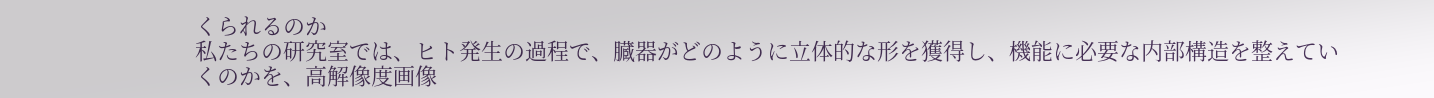くられるのか
私たちの研究室では、ヒト発生の過程で、臓器がどのように立体的な形を獲得し、機能に必要な内部構造を整えていくのかを、高解像度画像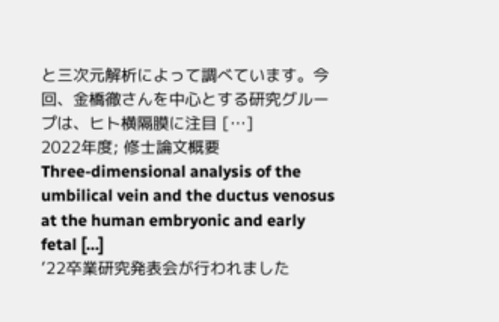と三次元解析によって調べています。今回、金橋徹さんを中心とする研究グループは、ヒト横隔膜に注目 […]
2022年度; 修士論文概要
Three-dimensional analysis of the umbilical vein and the ductus venosus at the human embryonic and early fetal […]
’22卒業研究発表会が行われました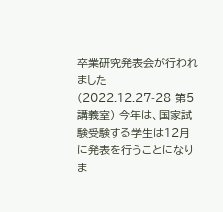卒業研究発表会が行われました (2022.12.27-28 第5講義室) 今年は、国家試験受験する学生は12月に発表を行うことになりま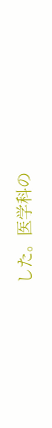した。医学科の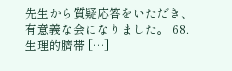先生から質疑応答をいただき、有意義な会になりました。 68. 生理的臍帯 […]